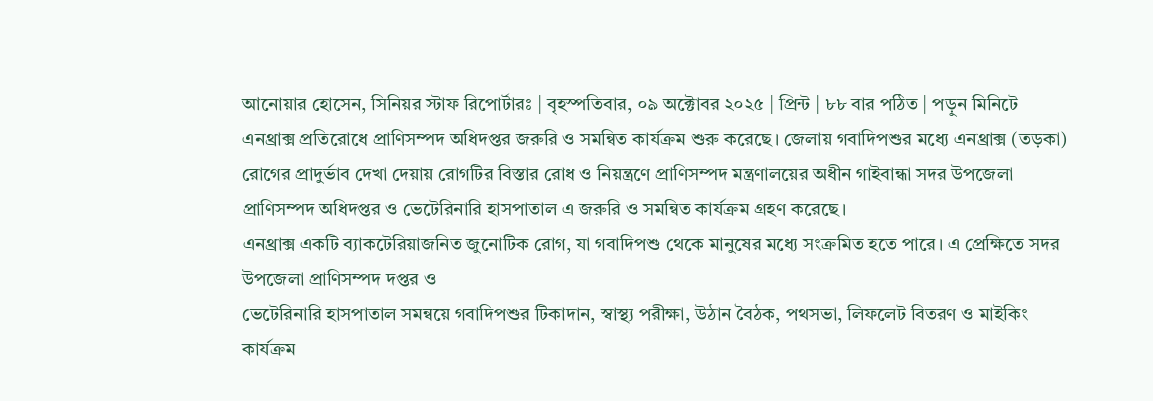আনোয়ার হোসেন, সিনিয়র স্টাফ রিপোর্টারঃ | বৃহস্পতিবার, ০৯ অক্টোবর ২০২৫ | প্রিন্ট | ৮৮ বার পঠিত | পড়ুন মিনিটে
এনথ্রাক্স প্রতিরোধে প্রাণিসম্পদ অধিদপ্তর জরুরি ও সমন্বিত কার্যক্রম শুরু করেছে। জেলায় গবাদিপশুর মধ্যে এনথ্রাক্স (তড়কা) রোগের প্রাদুর্ভাব দেখা দেয়ায় রোগটির বিস্তার রোধ ও নিয়ন্ত্রণে প্রাণিসম্পদ মন্ত্রণালয়ের অধীন গাইবান্ধা সদর উপজেলা প্রাণিসম্পদ অধিদপ্তর ও ভেটেরিনারি হাসপাতাল এ জরুরি ও সমন্বিত কার্যক্রম গ্রহণ করেছে।
এনথ্রাক্স একটি ব্যাকটেরিয়াজনিত জুনোটিক রোগ, যা গবাদিপশু থেকে মানুষের মধ্যে সংক্রমিত হতে পারে। এ প্রেক্ষিতে সদর উপজেলা প্রাণিসম্পদ দপ্তর ও
ভেটেরিনারি হাসপাতাল সমন্বয়ে গবাদিপশুর টিকাদান, স্বাস্থ্য পরীক্ষা, উঠান বৈঠক, পথসভা, লিফলেট বিতরণ ও মাইকিং কার্যক্রম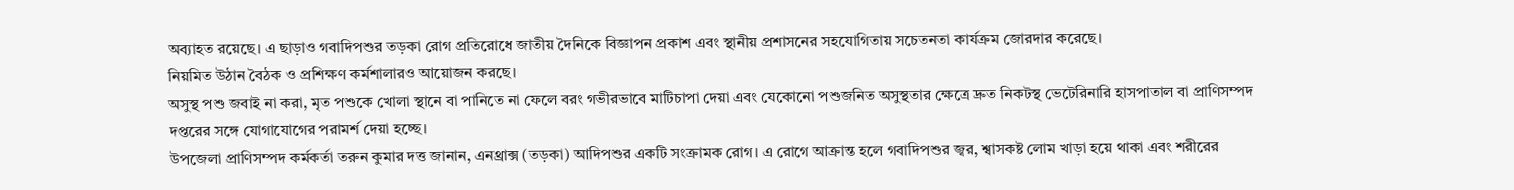অব্যাহত রয়েছে। এ ছাড়াও গবাদিপশুর তড়কা রোগ প্রতিরোধে জাতীয় দৈনিকে বিজ্ঞাপন প্রকাশ এবং স্থানীয় প্রশাসনের সহযোগিতায় সচেতনতা কার্যক্রম জোরদার করেছে।
নিয়মিত উঠান বৈঠক ও প্রশিক্ষণ কর্মশালারও আয়োজন করছে।
অসুস্থ পশু জবাই না করা, মৃত পশুকে খোলা স্থানে বা পানিতে না ফেলে বরং গভীরভাবে মাটিচাপা দেয়া এবং যেকোনো পশুজনিত অসুস্থতার ক্ষেত্রে দ্রুত নিকটস্থ ভেটেরিনারি হাসপাতাল বা প্রাণিসম্পদ দপ্তরের সঙ্গে যোগাযোগের পরামর্শ দেয়া হচ্ছে।
উপজেলা প্রাণিসম্পদ কর্মকর্তা তরুন কুমার দত্ত জানান, এনথ্রাক্স (তড়কা) আদিপশুর একটি সংক্রামক রোগ। এ রোগে আক্রান্ত হলে গবাদিপশুর জ্বর, শ্বাসকষ্ট লোম খাড়া হয়ে থাকা এবং শরীরের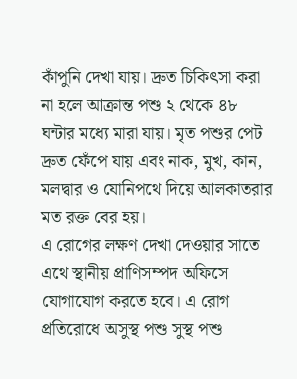কাঁপুনি দেখা যায়। দ্রুত চিকিৎসা করা না হলে আক্রান্ত পশু ২ থেকে ৪৮ ঘন্টার মধ্যে মারা যায়। মৃত পশুর পেট দ্রুত ফেঁপে যায় এবং নাক, মুখ, কান, মলদ্বার ও যোনিপথে দিয়ে আলকাতরার মত রক্ত বের হয়।
এ রোগের লক্ষণ দেখা দেওয়ার সাতে এথে স্থানীয় প্রাণিসম্পদ অফিসে যোগাযোগ করতে হবে। এ রোগ প্রতিরোধে অসুস্থ পশু সুস্থ পশু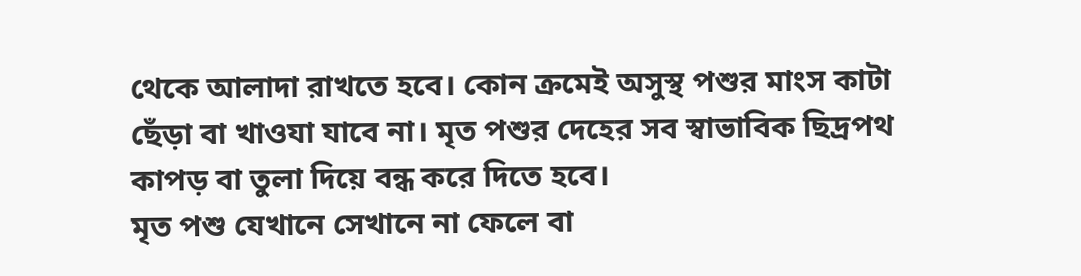থেকে আলাদা রাখতে হবে। কোন ক্রমেই অসুস্থ পশুর মাংস কাটা ছেঁড়া বা খাওযা যাবে না। মৃত পশুর দেহের সব স্বাভাবিক ছিদ্রপথ কাপড় বা তুলা দিয়ে বন্ধ করে দিতে হবে।
মৃত পশু যেখানে সেখানে না ফেলে বা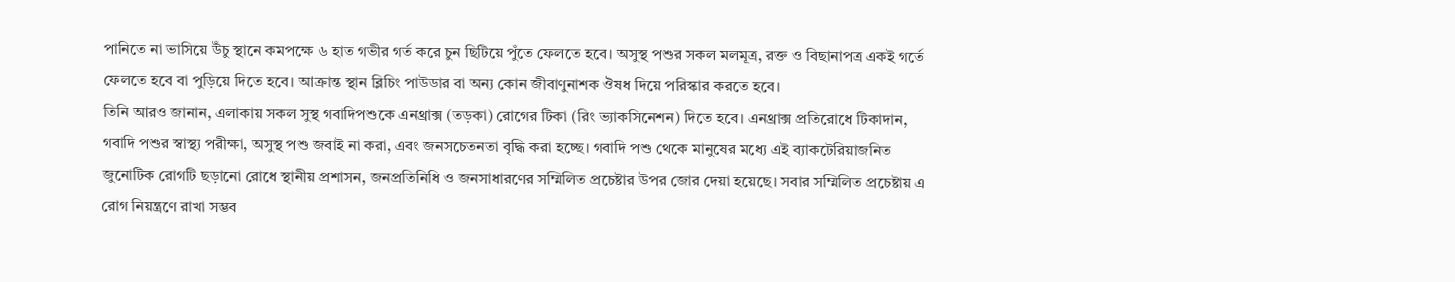পানিতে না ভাসিয়ে উঁচু স্থানে কমপক্ষে ৬ হাত গভীর গর্ত করে চুন ছিটিয়ে পুঁতে ফেলতে হবে। অসুস্থ পশুর সকল মলমূত্র, রক্ত ও বিছানাপত্র একই গর্তে ফেলতে হবে বা পুড়িয়ে দিতে হবে। আক্রান্ত স্থান ব্লিচিং পাউডার বা অন্য কোন জীবাণুনাশক ঔষধ দিয়ে পরিস্কার করতে হবে।
তিনি আরও জানান, এলাকায় সকল সুস্থ গবাদিপশুকে এনথ্রাক্স (তড়কা) রোগের টিকা (রিং ভ্যাকসিনেশন) দিতে হবে। এনথ্রাক্স প্রতিরোধে টিকাদান, গবাদি পশুর স্বাস্থ্য পরীক্ষা, অসুস্থ পশু জবাই না করা, এবং জনসচেতনতা বৃদ্ধি করা হচ্ছে। গবাদি পশু থেকে মানুষের মধ্যে এই ব্যাকটেরিয়াজনিত জুনোটিক রোগটি ছড়ানো রোধে স্থানীয় প্রশাসন, জনপ্রতিনিধি ও জনসাধারণের সম্মিলিত প্রচেষ্টার উপর জোর দেয়া হয়েছে। সবার সম্মিলিত প্রচেষ্টায় এ রোগ নিয়ন্ত্রণে রাখা সম্ভব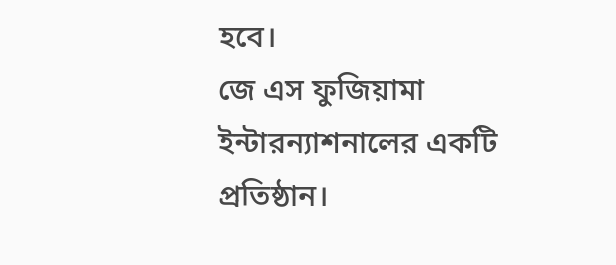হবে।
জে এস ফুজিয়ামা ইন্টারন্যাশনালের একটি প্রতিষ্ঠান।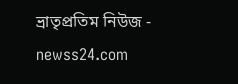ভ্রাতৃপ্রতিম নিউজ - newss24.com